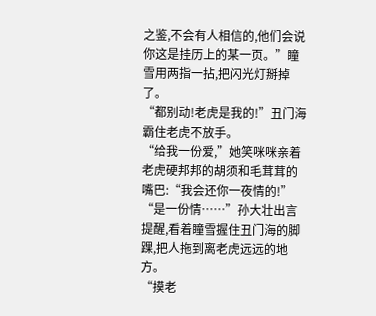之鉴,不会有人相信的,他们会说你这是挂历上的某一页。”瞳雪用两指一拈,把闪光灯掰掉了。
“都别动!老虎是我的!”丑门海霸住老虎不放手。
“给我一份爱,”她笑咪咪亲着老虎硬邦邦的胡须和毛茸茸的嘴巴:“我会还你一夜情的!”
“是一份情……”孙大壮出言提醒,看着瞳雪握住丑门海的脚踝,把人拖到离老虎远远的地方。
“摸老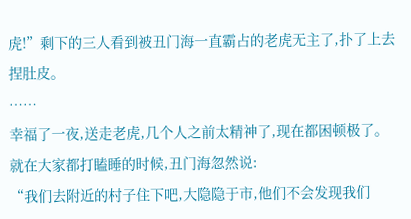虎!”剩下的三人看到被丑门海一直霸占的老虎无主了,扑了上去捏肚皮。
……
幸福了一夜,送走老虎,几个人之前太精神了,现在都困顿极了。
就在大家都打瞌睡的时候,丑门海忽然说:
“我们去附近的村子住下吧,大隐隐于市,他们不会发现我们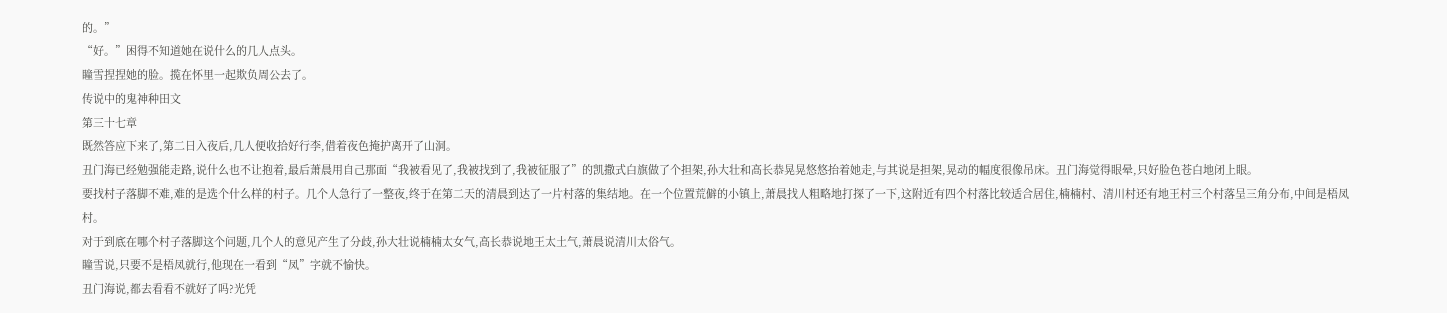的。”
“好。”困得不知道她在说什么的几人点头。
瞳雪捏捏她的脸。揽在怀里一起欺负周公去了。
传说中的鬼神种田文
第三十七章
既然答应下来了,第二日入夜后,几人便收拾好行李,借着夜色掩护离开了山洞。
丑门海已经勉强能走路,说什么也不让抱着,最后萧晨用自己那面“我被看见了,我被找到了,我被征服了”的凯撒式白旗做了个担架,孙大壮和高长恭晃晃悠悠抬着她走,与其说是担架,晃动的幅度很像吊床。丑门海觉得眼晕,只好脸色苍白地闭上眼。
要找村子落脚不难,难的是选个什么样的村子。几个人急行了一整夜,终于在第二天的清晨到达了一片村落的集结地。在一个位置荒僻的小镇上,萧晨找人粗略地打探了一下,这附近有四个村落比较适合居住,楠楠村、清川村还有地王村三个村落呈三角分布,中间是梧凤村。
对于到底在哪个村子落脚这个问题,几个人的意见产生了分歧,孙大壮说楠楠太女气,高长恭说地王太土气,萧晨说清川太俗气。
瞳雪说,只要不是梧凤就行,他现在一看到“凤”字就不愉快。
丑门海说,都去看看不就好了吗?光凭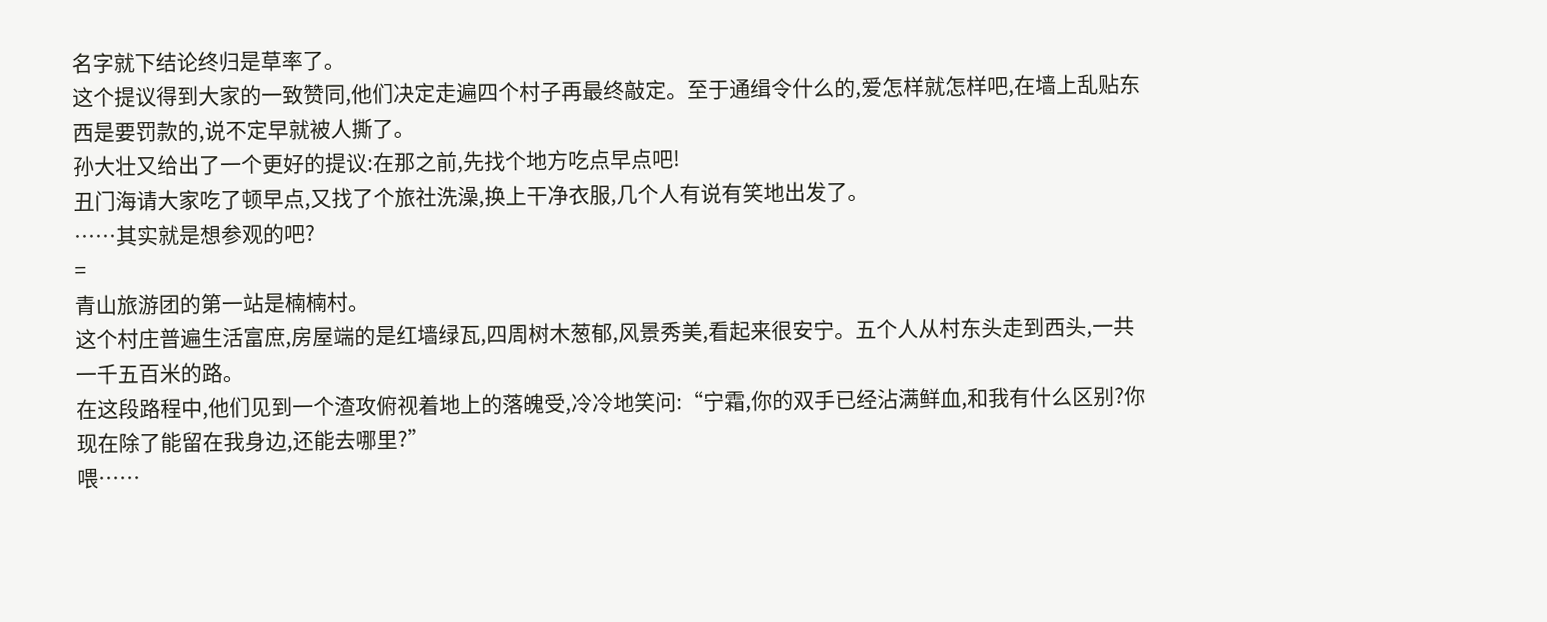名字就下结论终归是草率了。
这个提议得到大家的一致赞同,他们决定走遍四个村子再最终敲定。至于通缉令什么的,爱怎样就怎样吧,在墙上乱贴东西是要罚款的,说不定早就被人撕了。
孙大壮又给出了一个更好的提议:在那之前,先找个地方吃点早点吧!
丑门海请大家吃了顿早点,又找了个旅社洗澡,换上干净衣服,几个人有说有笑地出发了。
……其实就是想参观的吧?
=
青山旅游团的第一站是楠楠村。
这个村庄普遍生活富庶,房屋端的是红墙绿瓦,四周树木葱郁,风景秀美,看起来很安宁。五个人从村东头走到西头,一共一千五百米的路。
在这段路程中,他们见到一个渣攻俯视着地上的落魄受,冷冷地笑问:“宁霜,你的双手已经沾满鲜血,和我有什么区别?你现在除了能留在我身边,还能去哪里?”
喂……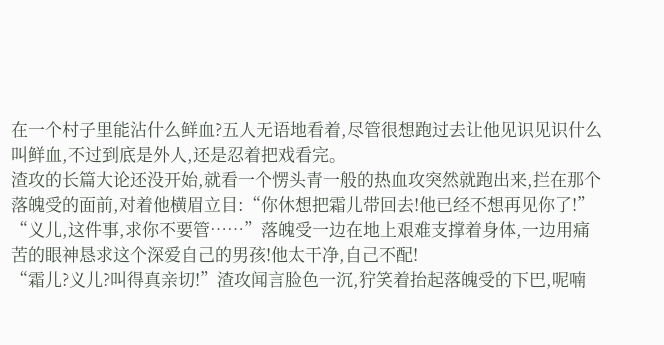在一个村子里能沾什么鲜血?五人无语地看着,尽管很想跑过去让他见识见识什么叫鲜血,不过到底是外人,还是忍着把戏看完。
渣攻的长篇大论还没开始,就看一个愣头青一般的热血攻突然就跑出来,拦在那个落魄受的面前,对着他横眉立目:“你休想把霜儿带回去!他已经不想再见你了!”
“义儿,这件事,求你不要管……”落魄受一边在地上艰难支撑着身体,一边用痛苦的眼神恳求这个深爱自己的男孩!他太干净,自己不配!
“霜儿?义儿?叫得真亲切!”渣攻闻言脸色一沉,狞笑着抬起落魄受的下巴,呢喃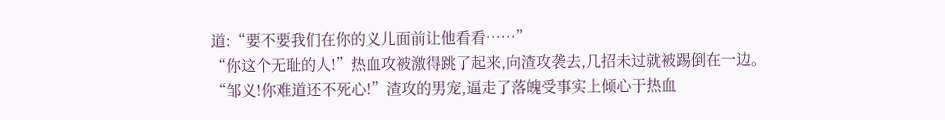道:“要不要我们在你的义儿面前让他看看……”
“你这个无耻的人!”热血攻被激得跳了起来,向渣攻袭去,几招未过就被踢倒在一边。
“邹义!你难道还不死心!”渣攻的男宠,逼走了落魄受事实上倾心于热血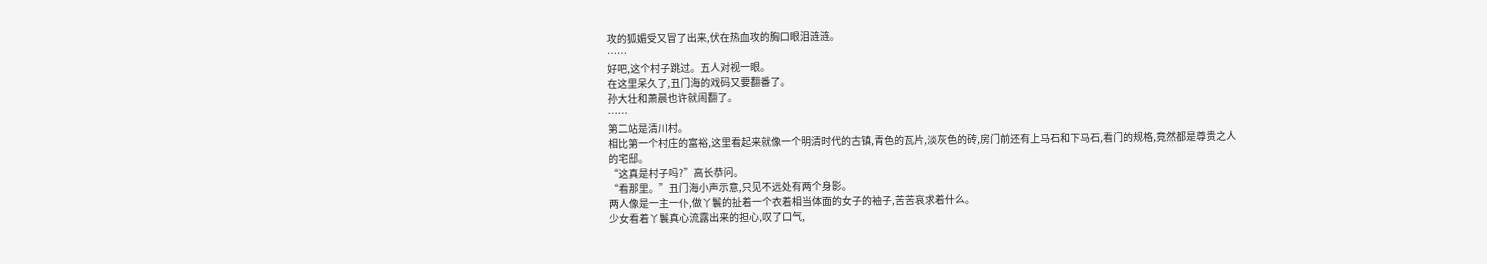攻的狐媚受又冒了出来,伏在热血攻的胸口眼泪涟涟。
……
好吧,这个村子跳过。五人对视一眼。
在这里呆久了,丑门海的戏码又要翻番了。
孙大壮和萧晨也许就闹翻了。
……
第二站是清川村。
相比第一个村庄的富裕,这里看起来就像一个明清时代的古镇,青色的瓦片,淡灰色的砖,房门前还有上马石和下马石,看门的规格,竟然都是尊贵之人的宅邸。
“这真是村子吗?”高长恭问。
“看那里。”丑门海小声示意,只见不远处有两个身影。
两人像是一主一仆,做丫鬟的扯着一个衣着相当体面的女子的袖子,苦苦哀求着什么。
少女看着丫鬟真心流露出来的担心,叹了口气,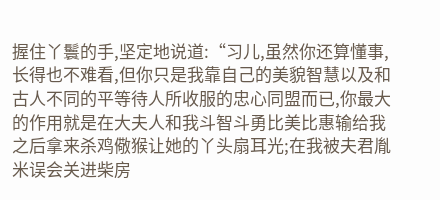握住丫鬟的手,坚定地说道:“习儿,虽然你还算懂事,长得也不难看,但你只是我靠自己的美貌智慧以及和古人不同的平等待人所收服的忠心同盟而已,你最大的作用就是在大夫人和我斗智斗勇比美比惠输给我之后拿来杀鸡儆猴让她的丫头扇耳光;在我被夫君胤米误会关进柴房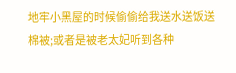地牢小黑屋的时候偷偷给我送水送饭送棉被;或者是被老太妃听到各种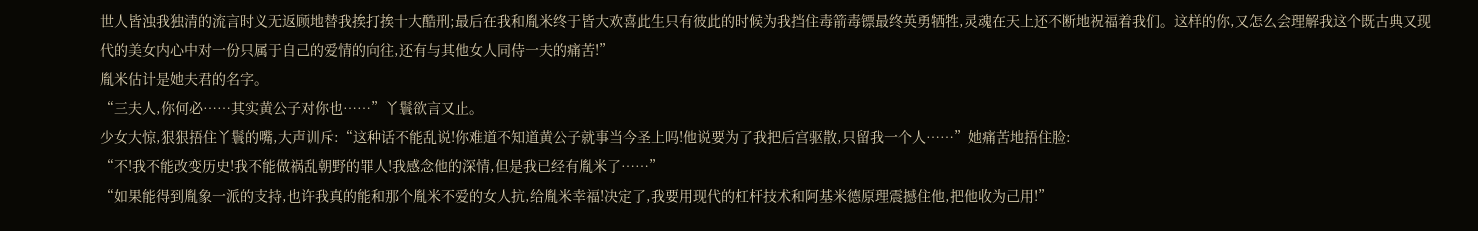世人皆浊我独清的流言时义无返顾地替我挨打挨十大酷刑;最后在我和胤米终于皆大欢喜此生只有彼此的时候为我挡住毒箭毒镖最终英勇牺牲,灵魂在天上还不断地祝福着我们。这样的你,又怎么会理解我这个既古典又现代的美女内心中对一份只属于自己的爱情的向往,还有与其他女人同侍一夫的痛苦!”
胤米估计是她夫君的名字。
“三夫人,你何必……其实黄公子对你也……”丫鬟欲言又止。
少女大惊,狠狠捂住丫鬟的嘴,大声训斥:“这种话不能乱说!你难道不知道黄公子就事当今圣上吗!他说要为了我把后宫驱散,只留我一个人……”她痛苦地捂住脸:
“不!我不能改变历史!我不能做祸乱朝野的罪人!我感念他的深情,但是我已经有胤米了……”
“如果能得到胤象一派的支持,也许我真的能和那个胤米不爱的女人抗,给胤米幸福!决定了,我要用现代的杠杆技术和阿基米德原理震撼住他,把他收为己用!”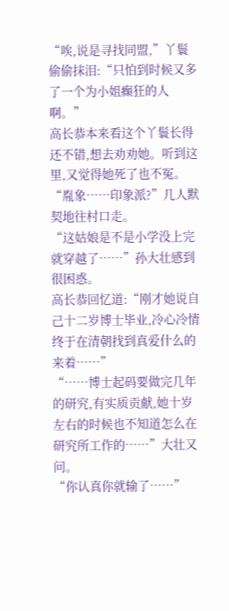“唉,说是寻找同盟,”丫鬟偷偷抹泪:“只怕到时候又多了一个为小姐癫狂的人啊。”
高长恭本来看这个丫鬟长得还不错,想去劝劝她。听到这里,又觉得她死了也不冤。
“胤象……印象派?”几人默契地往村口走。
“这姑娘是不是小学没上完就穿越了……”孙大壮感到很困惑。
高长恭回忆道:“刚才她说自己十二岁博士毕业,冷心冷情终于在清朝找到真爱什么的来着……”
“……博士起码要做完几年的研究,有实质贡献,她十岁左右的时候也不知道怎么在研究所工作的……”大壮又问。
“你认真你就输了……”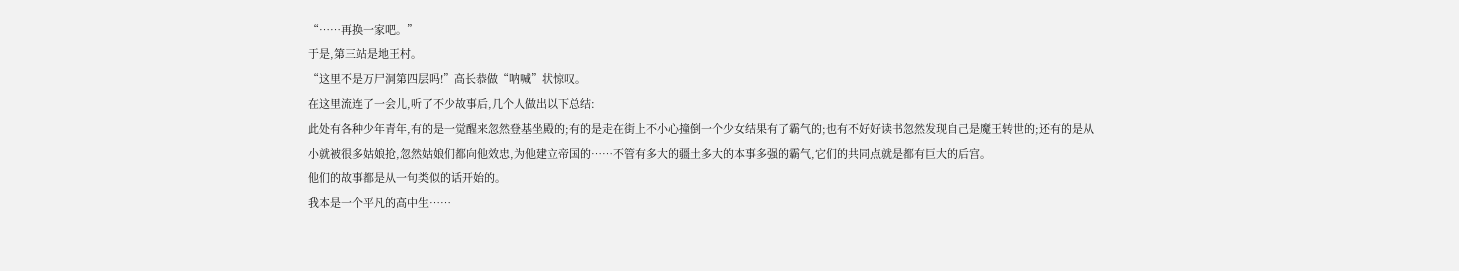“……再换一家吧。”
于是,第三站是地王村。
“这里不是万尸洞第四层吗!”高长恭做“呐喊”状惊叹。
在这里流连了一会儿,听了不少故事后,几个人做出以下总结:
此处有各种少年青年,有的是一觉醒来忽然登基坐殿的;有的是走在街上不小心撞倒一个少女结果有了霸气的;也有不好好读书忽然发现自己是魔王转世的;还有的是从小就被很多姑娘抢,忽然姑娘们都向他效忠,为他建立帝国的……不管有多大的疆土多大的本事多强的霸气,它们的共同点就是都有巨大的后宫。
他们的故事都是从一句类似的话开始的。
我本是一个平凡的高中生……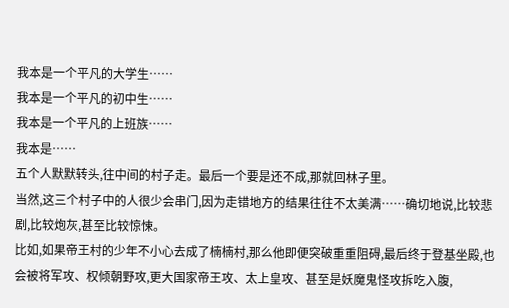我本是一个平凡的大学生……
我本是一个平凡的初中生……
我本是一个平凡的上班族……
我本是……
五个人默默转头,往中间的村子走。最后一个要是还不成,那就回林子里。
当然,这三个村子中的人很少会串门,因为走错地方的结果往往不太美满……确切地说,比较悲剧,比较炮灰,甚至比较惊悚。
比如,如果帝王村的少年不小心去成了楠楠村,那么他即便突破重重阻碍,最后终于登基坐殿,也会被将军攻、权倾朝野攻,更大国家帝王攻、太上皇攻、甚至是妖魔鬼怪攻拆吃入腹,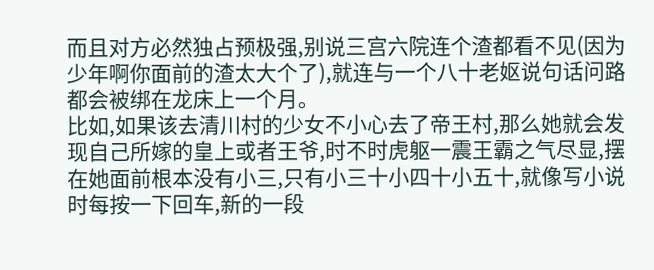而且对方必然独占预极强,别说三宫六院连个渣都看不见(因为少年啊你面前的渣太大个了),就连与一个八十老妪说句话问路都会被绑在龙床上一个月。
比如,如果该去清川村的少女不小心去了帝王村,那么她就会发现自己所嫁的皇上或者王爷,时不时虎躯一震王霸之气尽显,摆在她面前根本没有小三,只有小三十小四十小五十,就像写小说时每按一下回车,新的一段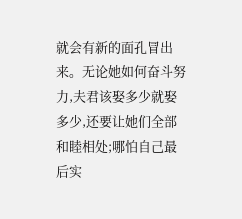就会有新的面孔冒出来。无论她如何奋斗努力,夫君该娶多少就娶多少,还要让她们全部和睦相处;哪怕自己最后实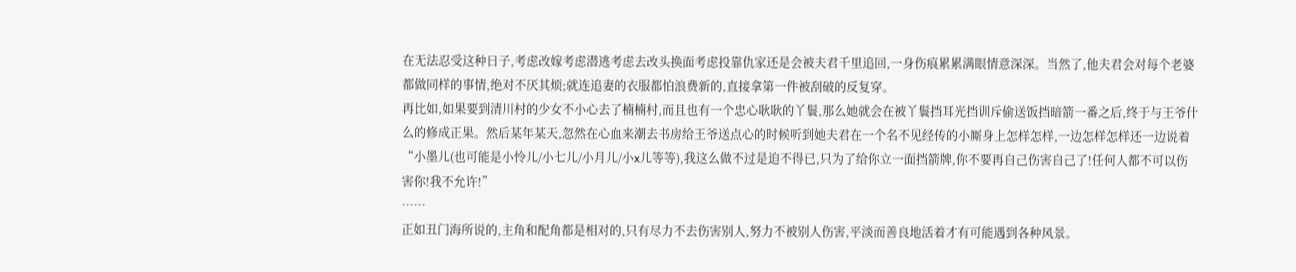在无法忍受这种日子,考虑改嫁考虑潜逃考虑去改头换面考虑投靠仇家还是会被夫君千里追回,一身伤痕累累满眼情意深深。当然了,他夫君会对每个老婆都做同样的事情,绝对不厌其烦;就连追妻的衣服都怕浪费新的,直接拿第一件被刮破的反复穿。
再比如,如果要到清川村的少女不小心去了楠楠村,而且也有一个忠心耿耿的丫鬟,那么她就会在被丫鬟挡耳光挡训斥偷送饭挡暗箭一番之后,终于与王爷什么的修成正果。然后某年某天,忽然在心血来潮去书房给王爷送点心的时候听到她夫君在一个名不见经传的小厮身上怎样怎样,一边怎样怎样还一边说着“小墨儿(也可能是小怜儿/小七儿/小月儿/小x儿等等),我这么做不过是迫不得已,只为了给你立一面挡箭牌,你不要再自己伤害自己了!任何人都不可以伤害你!我不允许!”
……
正如丑门海所说的,主角和配角都是相对的,只有尽力不去伤害别人,努力不被别人伤害,平淡而善良地活着才有可能遇到各种风景。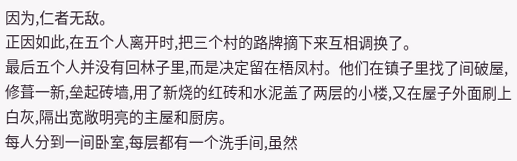因为,仁者无敌。
正因如此,在五个人离开时,把三个村的路牌摘下来互相调换了。
最后五个人并没有回林子里,而是决定留在梧凤村。他们在镇子里找了间破屋,修葺一新,垒起砖墙,用了新烧的红砖和水泥盖了两层的小楼,又在屋子外面刷上白灰,隔出宽敞明亮的主屋和厨房。
每人分到一间卧室,每层都有一个洗手间,虽然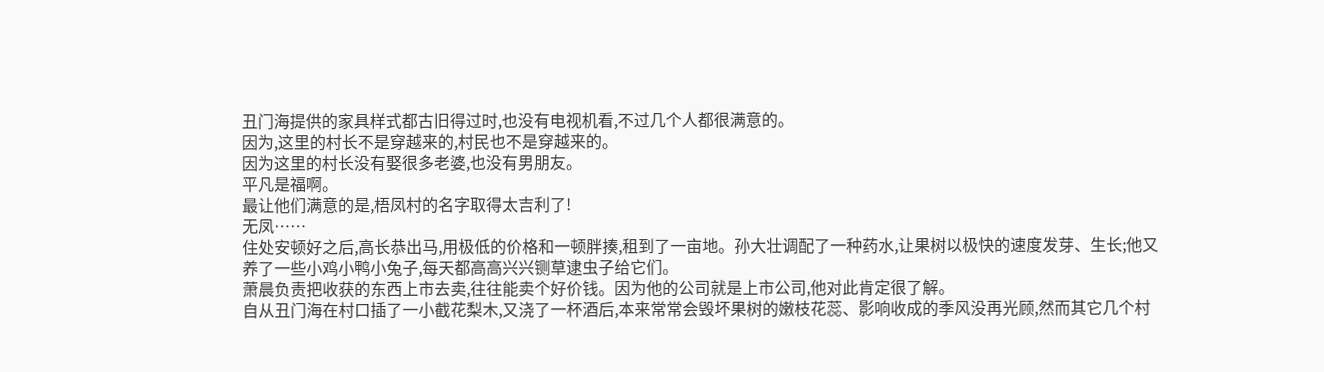丑门海提供的家具样式都古旧得过时,也没有电视机看,不过几个人都很满意的。
因为,这里的村长不是穿越来的,村民也不是穿越来的。
因为这里的村长没有娶很多老婆,也没有男朋友。
平凡是福啊。
最让他们满意的是,梧凤村的名字取得太吉利了!
无凤……
住处安顿好之后,高长恭出马,用极低的价格和一顿胖揍,租到了一亩地。孙大壮调配了一种药水,让果树以极快的速度发芽、生长;他又养了一些小鸡小鸭小兔子,每天都高高兴兴铡草逮虫子给它们。
萧晨负责把收获的东西上市去卖,往往能卖个好价钱。因为他的公司就是上市公司,他对此肯定很了解。
自从丑门海在村口插了一小截花梨木,又浇了一杯酒后,本来常常会毁坏果树的嫩枝花蕊、影响收成的季风没再光顾,然而其它几个村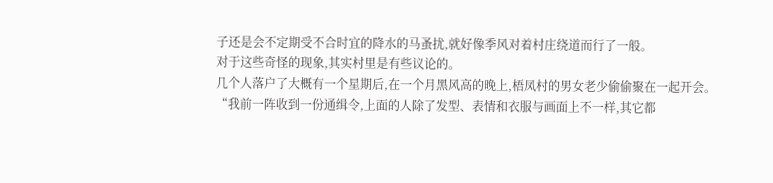子还是会不定期受不合时宜的降水的马蚤扰,就好像季风对着村庄绕道而行了一般。
对于这些奇怪的现象,其实村里是有些议论的。
几个人落户了大概有一个星期后,在一个月黑风高的晚上,梧凤村的男女老少偷偷聚在一起开会。
“我前一阵收到一份通缉令,上面的人除了发型、表情和衣服与画面上不一样,其它都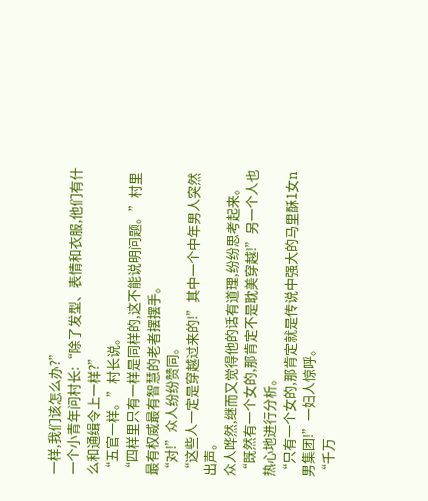一样,我们该怎么办?”
一个小青年问村长:“除了发型、表情和衣服,他们有什么和通缉令上一样?”
“五官一样。”村长说。
“四样里只有一样是同样的,这不能说明问题。”村里最有权威最有智慧的老者摆摆手。
“对!”众人纷纷赞同。
“这些人一定是穿越过来的!”其中一个中年男人突然出声。
众人哗然,继而又觉得他的话有道理,纷纷思考起来。
“既然有一个女的,那肯定不是耽美穿越!”另一个人也热心地进行分析。
“只有一个女的,那肯定就是传说中强大的马里酥1女n男集团!”一妇人惊呼。
“千万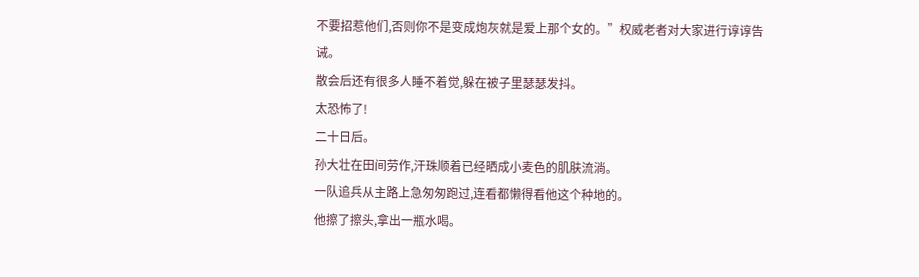不要招惹他们,否则你不是变成炮灰就是爱上那个女的。”权威老者对大家进行谆谆告诫。
散会后还有很多人睡不着觉,躲在被子里瑟瑟发抖。
太恐怖了!
二十日后。
孙大壮在田间劳作,汗珠顺着已经晒成小麦色的肌肤流淌。
一队追兵从主路上急匆匆跑过,连看都懒得看他这个种地的。
他擦了擦头,拿出一瓶水喝。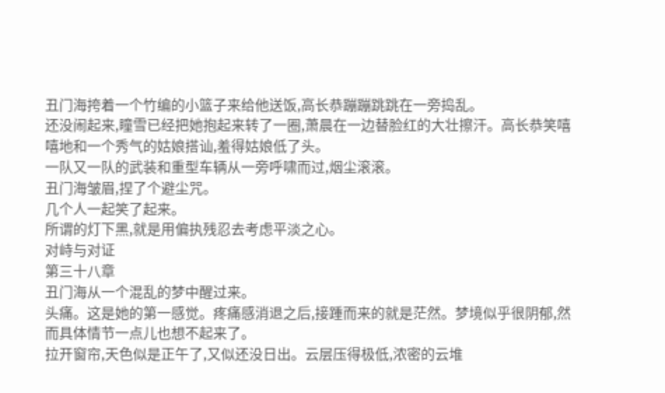丑门海挎着一个竹编的小篮子来给他送饭,高长恭蹦蹦跳跳在一旁捣乱。
还没闹起来,瞳雪已经把她抱起来转了一圈,萧晨在一边替脸红的大壮擦汗。高长恭笑嘻嘻地和一个秀气的姑娘搭讪,羞得姑娘低了头。
一队又一队的武装和重型车辆从一旁呼啸而过,烟尘滚滚。
丑门海皱眉,捏了个避尘咒。
几个人一起笑了起来。
所谓的灯下黑,就是用偏执残忍去考虑平淡之心。
对峙与对证
第三十八章
丑门海从一个混乱的梦中醒过来。
头痛。这是她的第一感觉。疼痛感消退之后,接踵而来的就是茫然。梦境似乎很阴郁,然而具体情节一点儿也想不起来了。
拉开窗帘,天色似是正午了,又似还没日出。云层压得极低,浓密的云堆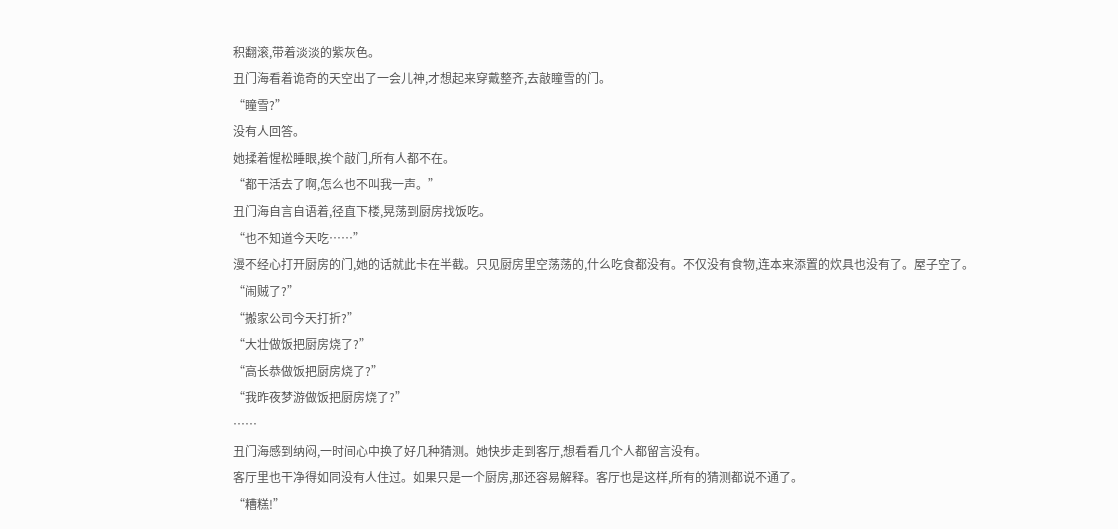积翻滚,带着淡淡的紫灰色。
丑门海看着诡奇的天空出了一会儿神,才想起来穿戴整齐,去敲瞳雪的门。
“瞳雪?”
没有人回答。
她揉着惺松睡眼,挨个敲门,所有人都不在。
“都干活去了啊,怎么也不叫我一声。”
丑门海自言自语着,径直下楼,晃荡到厨房找饭吃。
“也不知道今天吃……”
漫不经心打开厨房的门,她的话就此卡在半截。只见厨房里空荡荡的,什么吃食都没有。不仅没有食物,连本来添置的炊具也没有了。屋子空了。
“闹贼了?”
“搬家公司今天打折?”
“大壮做饭把厨房烧了?”
“高长恭做饭把厨房烧了?”
“我昨夜梦游做饭把厨房烧了?”
……
丑门海感到纳闷,一时间心中换了好几种猜测。她快步走到客厅,想看看几个人都留言没有。
客厅里也干净得如同没有人住过。如果只是一个厨房,那还容易解释。客厅也是这样,所有的猜测都说不通了。
“糟糕!”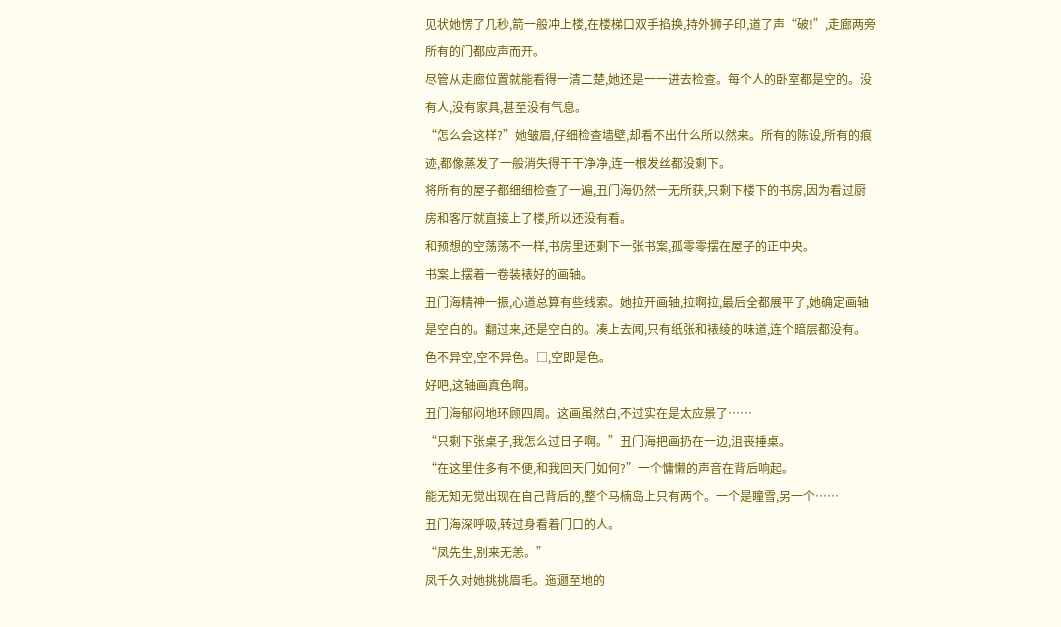见状她愣了几秒,箭一般冲上楼,在楼梯口双手掐换,持外狮子印,道了声“破!”,走廊两旁所有的门都应声而开。
尽管从走廊位置就能看得一清二楚,她还是一一进去检查。每个人的卧室都是空的。没有人,没有家具,甚至没有气息。
“怎么会这样?”她皱眉,仔细检查墙壁,却看不出什么所以然来。所有的陈设,所有的痕迹,都像蒸发了一般消失得干干净净,连一根发丝都没剩下。
将所有的屋子都细细检查了一遍,丑门海仍然一无所获,只剩下楼下的书房,因为看过厨房和客厅就直接上了楼,所以还没有看。
和预想的空荡荡不一样,书房里还剩下一张书案,孤零零摆在屋子的正中央。
书案上摆着一卷装裱好的画轴。
丑门海精神一振,心道总算有些线索。她拉开画轴,拉啊拉,最后全都展平了,她确定画轴是空白的。翻过来,还是空白的。凑上去闻,只有纸张和裱绫的味道,连个暗层都没有。
色不异空,空不异色。□,空即是色。
好吧,这轴画真色啊。
丑门海郁闷地环顾四周。这画虽然白,不过实在是太应景了……
“只剩下张桌子,我怎么过日子啊。”丑门海把画扔在一边,沮丧捶桌。
“在这里住多有不便,和我回天门如何?”一个慵懒的声音在背后响起。
能无知无觉出现在自己背后的,整个马楠岛上只有两个。一个是瞳雪,另一个……
丑门海深呼吸,转过身看着门口的人。
“凤先生,别来无恙。”
凤千久对她挑挑眉毛。迤逦至地的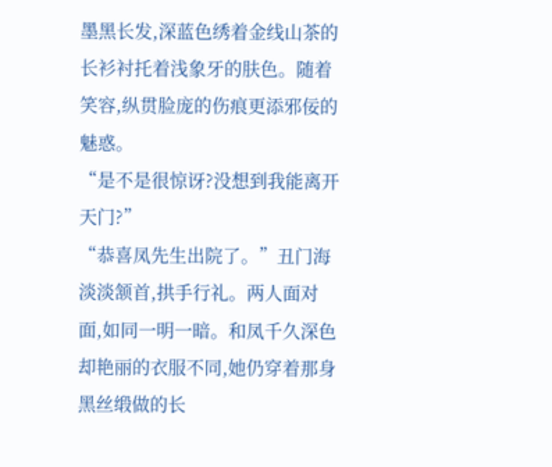墨黑长发,深蓝色绣着金线山茶的长衫衬托着浅象牙的肤色。随着笑容,纵贯脸庞的伤痕更添邪佞的魅惑。
“是不是很惊讶?没想到我能离开天门?”
“恭喜凤先生出院了。”丑门海淡淡颔首,拱手行礼。两人面对面,如同一明一暗。和凤千久深色却艳丽的衣服不同,她仍穿着那身黑丝缎做的长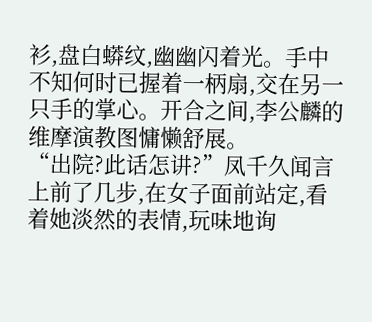衫,盘白蟒纹,幽幽闪着光。手中不知何时已握着一柄扇,交在另一只手的掌心。开合之间,李公麟的维摩演教图慵懒舒展。
“出院?此话怎讲?”凤千久闻言上前了几步,在女子面前站定,看着她淡然的表情,玩味地询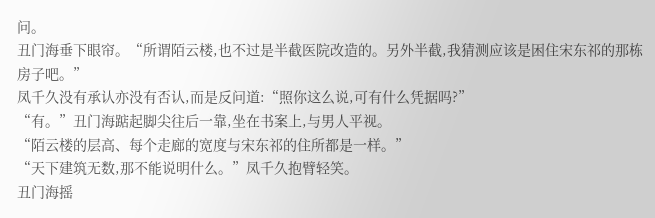问。
丑门海垂下眼帘。“所谓陌云楼,也不过是半截医院改造的。另外半截,我猜测应该是困住宋东祁的那栋房子吧。”
凤千久没有承认亦没有否认,而是反问道:“照你这么说,可有什么凭据吗?”
“有。”丑门海踮起脚尖往后一靠,坐在书案上,与男人平视。
“陌云楼的层高、每个走廊的宽度与宋东祁的住所都是一样。”
“天下建筑无数,那不能说明什么。”凤千久抱臂轻笑。
丑门海摇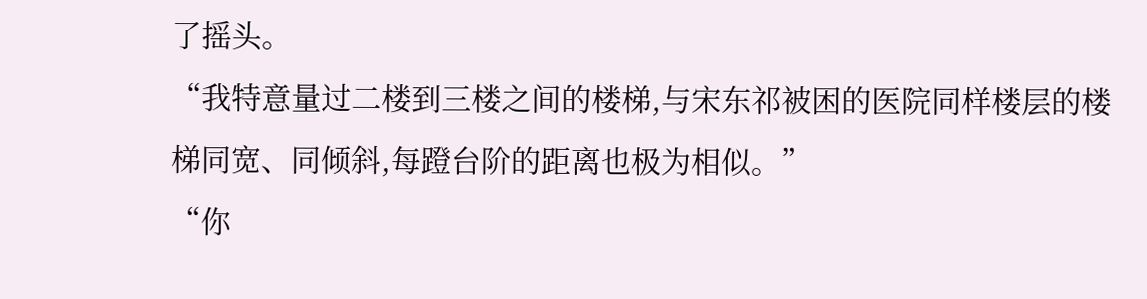了摇头。
“我特意量过二楼到三楼之间的楼梯,与宋东祁被困的医院同样楼层的楼梯同宽、同倾斜,每蹬台阶的距离也极为相似。”
“你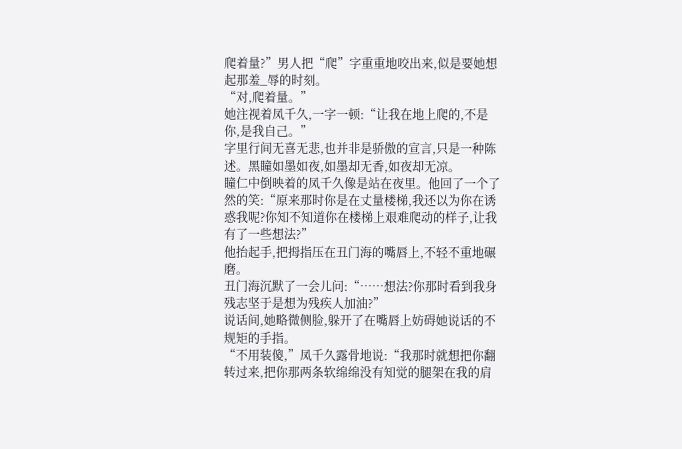爬着量?”男人把“爬”字重重地咬出来,似是要她想起那羞_辱的时刻。
“对,爬着量。”
她注视着凤千久,一字一顿:“让我在地上爬的,不是你,是我自己。”
字里行间无喜无悲,也并非是骄傲的宣言,只是一种陈述。黑瞳如墨如夜,如墨却无香,如夜却无凉。
瞳仁中倒映着的凤千久像是站在夜里。他回了一个了然的笑:“原来那时你是在丈量楼梯,我还以为你在诱惑我呢?你知不知道你在楼梯上艰难爬动的样子,让我有了一些想法?”
他抬起手,把拇指压在丑门海的嘴唇上,不轻不重地碾磨。
丑门海沉默了一会儿问:“……想法?你那时看到我身残志坚于是想为残疾人加油?”
说话间,她略微侧脸,躲开了在嘴唇上妨碍她说话的不规矩的手指。
“不用装傻,”凤千久露骨地说:“我那时就想把你翻转过来,把你那两条软绵绵没有知觉的腿架在我的肩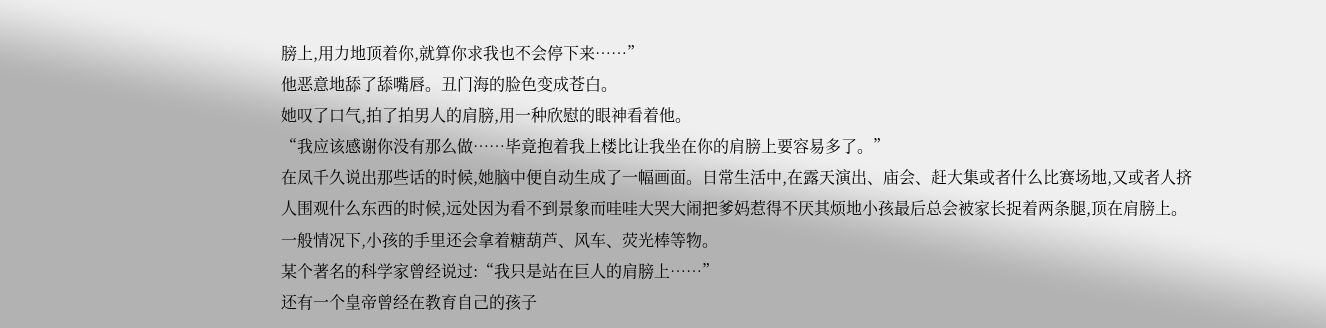膀上,用力地顶着你,就算你求我也不会停下来……”
他恶意地舔了舔嘴唇。丑门海的脸色变成苍白。
她叹了口气,拍了拍男人的肩膀,用一种欣慰的眼神看着他。
“我应该感谢你没有那么做……毕竟抱着我上楼比让我坐在你的肩膀上要容易多了。”
在凤千久说出那些话的时候,她脑中便自动生成了一幅画面。日常生活中,在露天演出、庙会、赶大集或者什么比赛场地,又或者人挤人围观什么东西的时候,远处因为看不到景象而哇哇大哭大闹把爹妈惹得不厌其烦地小孩最后总会被家长捉着两条腿,顶在肩膀上。一般情况下,小孩的手里还会拿着糖葫芦、风车、荧光棒等物。
某个著名的科学家曾经说过:“我只是站在巨人的肩膀上……”
还有一个皇帝曾经在教育自己的孩子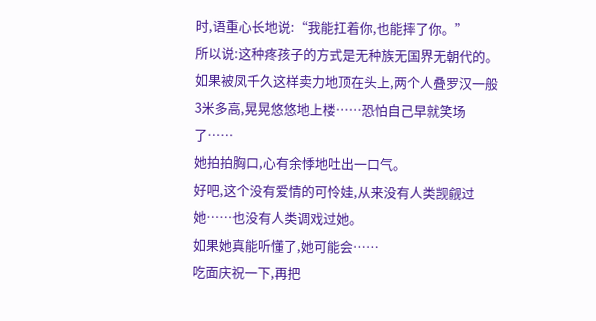时,语重心长地说:“我能扛着你,也能摔了你。”
所以说:这种疼孩子的方式是无种族无国界无朝代的。
如果被凤千久这样卖力地顶在头上,两个人叠罗汉一般3米多高,晃晃悠悠地上楼……恐怕自己早就笑场了……
她拍拍胸口,心有余悸地吐出一口气。
好吧,这个没有爱情的可怜娃,从来没有人类觊觎过她……也没有人类调戏过她。
如果她真能听懂了,她可能会……
吃面庆祝一下,再把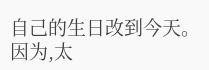自己的生日改到今天。
因为,太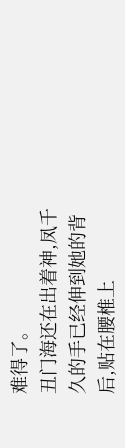难得了。
丑门海还在出着神,凤千久的手已经伸到她的背后,贴在腰椎上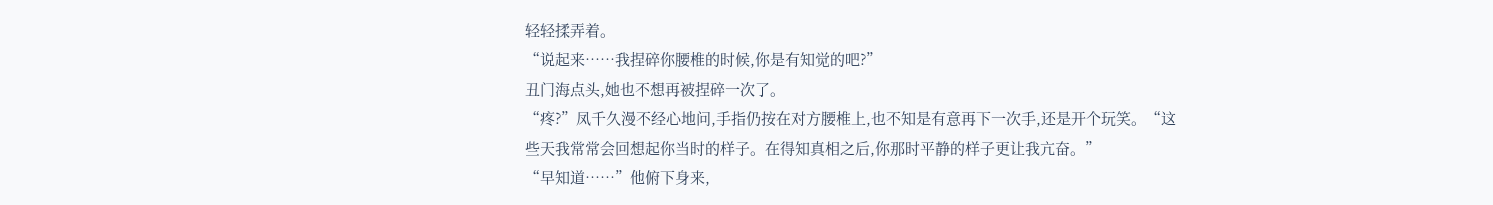轻轻揉弄着。
“说起来……我捏碎你腰椎的时候,你是有知觉的吧?”
丑门海点头,她也不想再被捏碎一次了。
“疼?”凤千久漫不经心地问,手指仍按在对方腰椎上,也不知是有意再下一次手,还是开个玩笑。“这些天我常常会回想起你当时的样子。在得知真相之后,你那时平静的样子更让我亢奋。”
“早知道……”他俯下身来,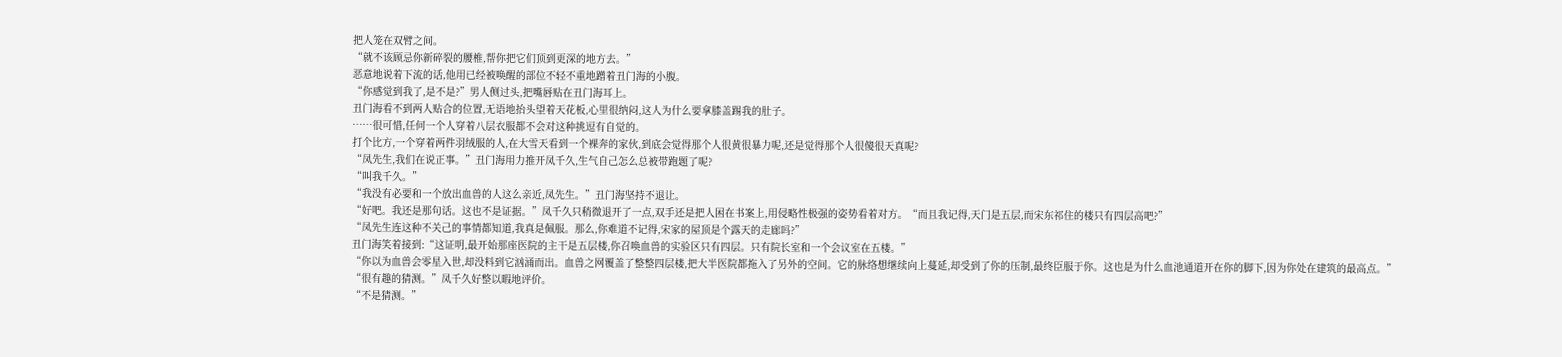把人笼在双臂之间。
“就不该顾忌你新碎裂的腰椎,帮你把它们顶到更深的地方去。”
恶意地说着下流的话,他用已经被唤醒的部位不轻不重地蹭着丑门海的小腹。
“你感觉到我了,是不是?”男人侧过头,把嘴唇贴在丑门海耳上。
丑门海看不到两人贴合的位置,无语地抬头望着天花板,心里很纳闷,这人为什么要拿膝盖踢我的肚子。
……很可惜,任何一个人穿着八层衣服都不会对这种挑逗有自觉的。
打个比方,一个穿着两件羽绒服的人,在大雪天看到一个裸奔的家伙,到底会觉得那个人很黄很暴力呢,还是觉得那个人很傻很天真呢?
“凤先生,我们在说正事。”丑门海用力推开凤千久,生气自己怎么总被带跑题了呢?
“叫我千久。”
“我没有必要和一个放出血兽的人这么亲近,凤先生。”丑门海坚持不退让。
“好吧。我还是那句话。这也不是证据。”凤千久只稍微退开了一点,双手还是把人困在书案上,用侵略性极强的姿势看着对方。“而且我记得,天门是五层,而宋东祁住的楼只有四层高吧?”
“凤先生连这种不关己的事情都知道,我真是佩服。那么,你难道不记得,宋家的屋顶是个露天的走廊吗?”
丑门海笑着接到:“这证明,最开始那座医院的主干是五层楼,你召唤血兽的实验区只有四层。只有院长室和一个会议室在五楼。”
“你以为血兽会零星入世,却没料到它汹涌而出。血兽之网覆盖了整整四层楼,把大半医院都拖入了另外的空间。它的脉络想继续向上蔓延,却受到了你的压制,最终臣服于你。这也是为什么血池通道开在你的脚下,因为你处在建筑的最高点。”
“很有趣的猜测。”凤千久好整以暇地评价。
“不是猜测。”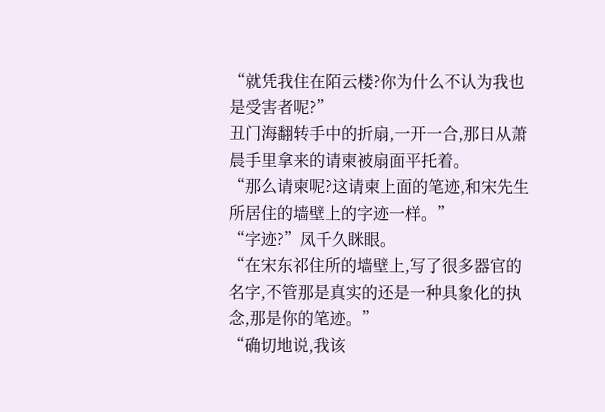“就凭我住在陌云楼?你为什么不认为我也是受害者呢?”
丑门海翻转手中的折扇,一开一合,那日从萧晨手里拿来的请柬被扇面平托着。
“那么请柬呢?这请柬上面的笔迹,和宋先生所居住的墙壁上的字迹一样。”
“字迹?”凤千久眯眼。
“在宋东祁住所的墙壁上,写了很多器官的名字,不管那是真实的还是一种具象化的执念,那是你的笔迹。”
“确切地说,我该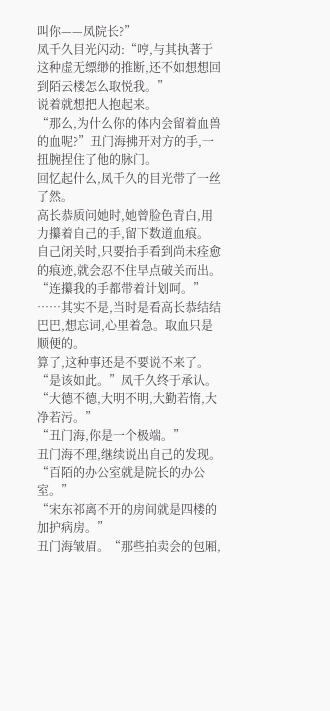叫你——凤院长?”
凤千久目光闪动:“哼,与其执著于这种虚无缥缈的推断,还不如想想回到陌云楼怎么取悦我。”
说着就想把人抱起来。
“那么,为什么你的体内会留着血兽的血呢?”丑门海拂开对方的手,一扭腕捏住了他的脉门。
回忆起什么,凤千久的目光带了一丝了然。
高长恭质问她时,她曾脸色青白,用力攥着自己的手,留下数道血痕。
自己闭关时,只要抬手看到尚未痊愈的痕迹,就会忍不住早点破关而出。
“连攥我的手都带着计划呵。”
……其实不是,当时是看高长恭结结巴巴,想忘词,心里着急。取血只是顺便的。
算了,这种事还是不要说不来了。
“是该如此。”凤千久终于承认。
“大德不德,大明不明,大勤若惰,大净若污。”
“丑门海,你是一个极端。”
丑门海不理,继续说出自己的发现。
“百陌的办公室就是院长的办公室。”
“宋东祁离不开的房间就是四楼的加护病房。”
丑门海皱眉。“那些拍卖会的包厢,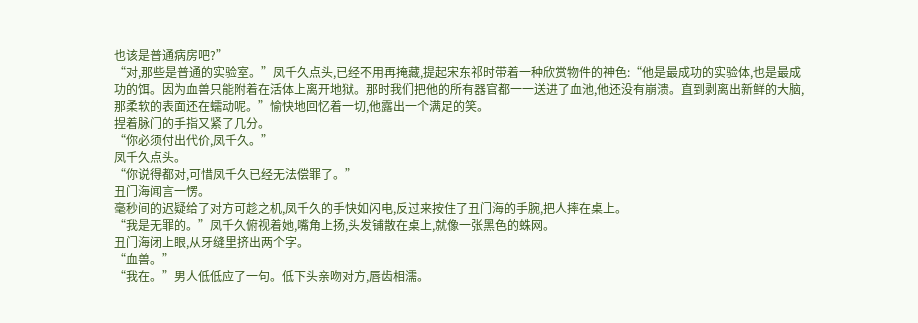也该是普通病房吧?”
“对,那些是普通的实验室。”凤千久点头,已经不用再掩藏,提起宋东祁时带着一种欣赏物件的神色:“他是最成功的实验体,也是最成功的饵。因为血兽只能附着在活体上离开地狱。那时我们把他的所有器官都一一送进了血池,他还没有崩溃。直到剥离出新鲜的大脑,那柔软的表面还在蠕动呢。”愉快地回忆着一切,他露出一个满足的笑。
捏着脉门的手指又紧了几分。
“你必须付出代价,凤千久。”
凤千久点头。
“你说得都对,可惜凤千久已经无法偿罪了。”
丑门海闻言一愣。
毫秒间的迟疑给了对方可趁之机,凤千久的手快如闪电,反过来按住了丑门海的手腕,把人摔在桌上。
“我是无罪的。”凤千久俯视着她,嘴角上扬,头发铺散在桌上,就像一张黑色的蛛网。
丑门海闭上眼,从牙缝里挤出两个字。
“血兽。”
“我在。”男人低低应了一句。低下头亲吻对方,唇齿相濡。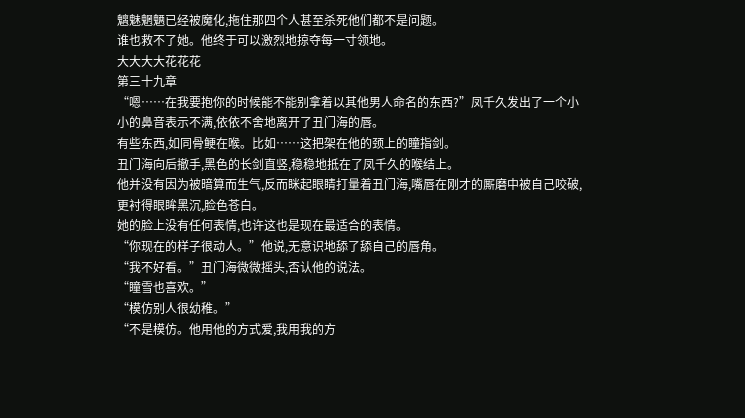魑魅魍魉已经被魔化,拖住那四个人甚至杀死他们都不是问题。
谁也救不了她。他终于可以激烈地掠夺每一寸领地。
大大大大花花花
第三十九章
“嗯……在我要抱你的时候能不能别拿着以其他男人命名的东西?”凤千久发出了一个小小的鼻音表示不满,依依不舍地离开了丑门海的唇。
有些东西,如同骨鲠在喉。比如……这把架在他的颈上的瞳指剑。
丑门海向后撤手,黑色的长剑直竖,稳稳地抵在了凤千久的喉结上。
他并没有因为被暗算而生气,反而眯起眼睛打量着丑门海,嘴唇在刚才的厮磨中被自己咬破,更衬得眼眸黑沉,脸色苍白。
她的脸上没有任何表情,也许这也是现在最适合的表情。
“你现在的样子很动人。”他说,无意识地舔了舔自己的唇角。
“我不好看。”丑门海微微摇头,否认他的说法。
“瞳雪也喜欢。”
“模仿别人很幼稚。”
“不是模仿。他用他的方式爱,我用我的方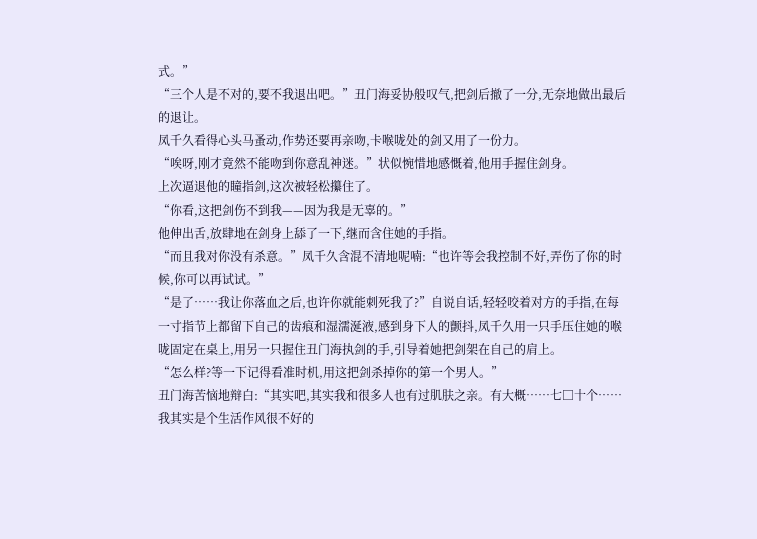式。”
“三个人是不对的,要不我退出吧。”丑门海妥协般叹气,把剑后撤了一分,无奈地做出最后的退让。
凤千久看得心头马蚤动,作势还要再亲吻,卡喉咙处的剑又用了一份力。
“唉呀,刚才竟然不能吻到你意乱神迷。”状似惋惜地感慨着,他用手握住剑身。
上次逼退他的瞳指剑,这次被轻松攥住了。
“你看,这把剑伤不到我——因为我是无辜的。”
他伸出舌,放肆地在剑身上舔了一下,继而含住她的手指。
“而且我对你没有杀意。”凤千久含混不清地呢喃:“也许等会我控制不好,弄伤了你的时候,你可以再试试。”
“是了……我让你落血之后,也许你就能刺死我了?”自说自话,轻轻咬着对方的手指,在每一寸指节上都留下自己的齿痕和湿濡涎液,感到身下人的颤抖,凤千久用一只手压住她的喉咙固定在桌上,用另一只握住丑门海执剑的手,引导着她把剑架在自己的肩上。
“怎么样?等一下记得看准时机,用这把剑杀掉你的第一个男人。”
丑门海苦恼地辩白:“其实吧,其实我和很多人也有过肌肤之亲。有大概……七□十个……我其实是个生活作风很不好的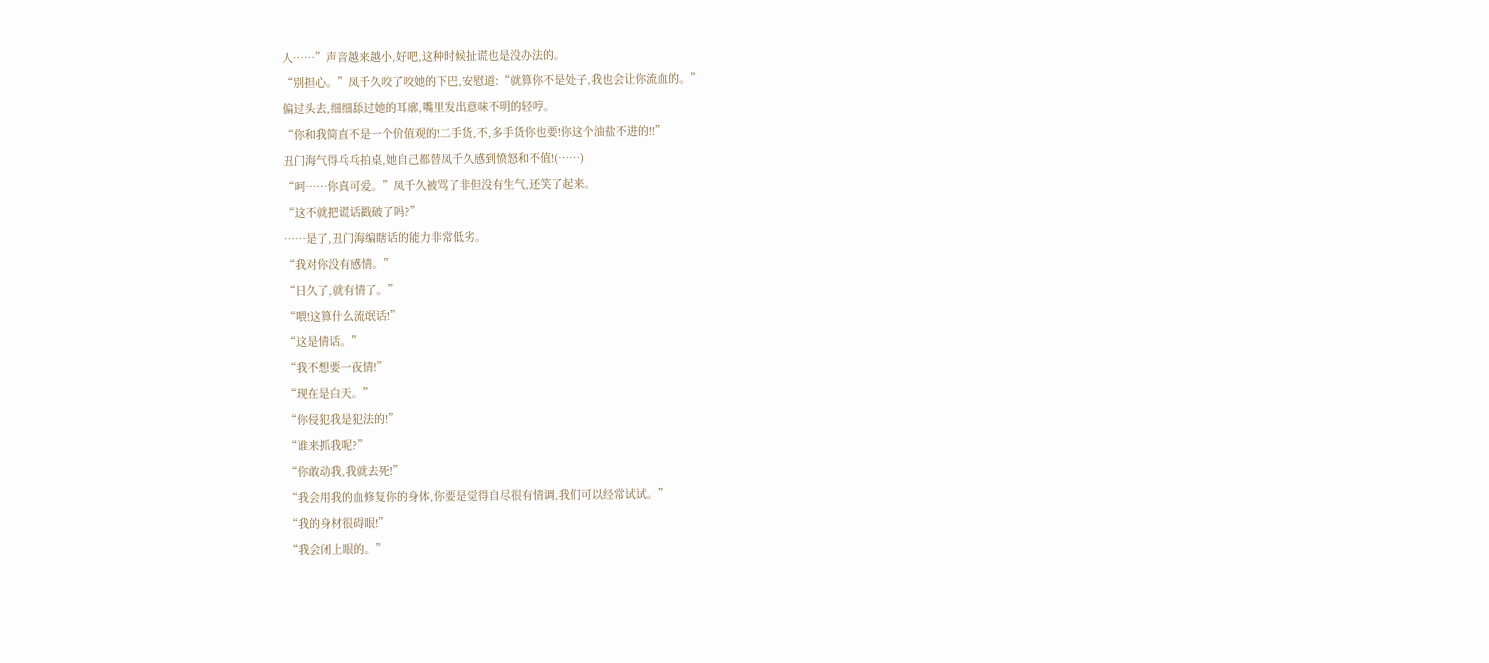人……”声音越来越小,好吧,这种时候扯谎也是没办法的。
“别担心。”凤千久咬了咬她的下巴,安慰道:“就算你不是处子,我也会让你流血的。”
偏过头去,细细舔过她的耳廓,嘴里发出意味不明的轻哼。
“你和我简直不是一个价值观的!二手货,不,多手货你也要!你这个油盐不进的!!”
丑门海气得乓乓拍桌,她自己都替凤千久感到愤怒和不值!(……)
“呵……你真可爱。”凤千久被骂了非但没有生气,还笑了起来。
“这不就把谎话戳破了吗?”
……是了,丑门海编瞎话的能力非常低劣。
“我对你没有感情。”
“日久了,就有情了。”
“喂!这算什么流氓话!”
“这是情话。”
“我不想要一夜情!”
“现在是白天。”
“你侵犯我是犯法的!”
“谁来抓我呢?”
“你敢动我,我就去死!”
“我会用我的血修复你的身体,你要是觉得自尽很有情调,我们可以经常试试。”
“我的身材很碍眼!”
“我会闭上眼的。”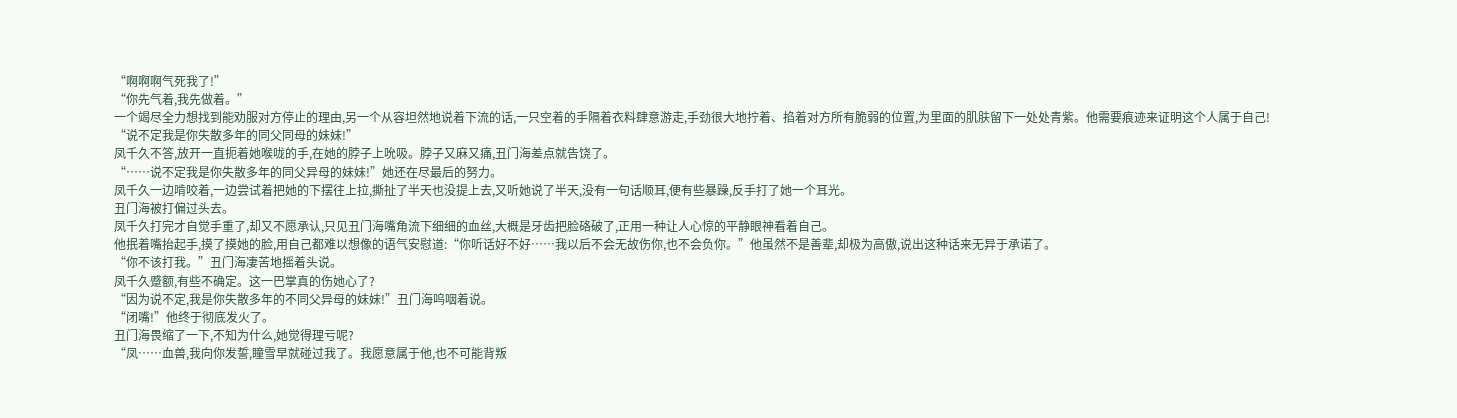“啊啊啊气死我了!”
“你先气着,我先做着。”
一个竭尽全力想找到能劝服对方停止的理由,另一个从容坦然地说着下流的话,一只空着的手隔着衣料肆意游走,手劲很大地拧着、掐着对方所有脆弱的位置,为里面的肌肤留下一处处青紫。他需要痕迹来证明这个人属于自己!
“说不定我是你失散多年的同父同母的妹妹!”
凤千久不答,放开一直扼着她喉咙的手,在她的脖子上吮吸。脖子又麻又痛,丑门海差点就告饶了。
“……说不定我是你失散多年的同父异母的妹妹!”她还在尽最后的努力。
凤千久一边啃咬着,一边尝试着把她的下摆往上拉,撕扯了半天也没提上去,又听她说了半天,没有一句话顺耳,便有些暴躁,反手打了她一个耳光。
丑门海被打偏过头去。
凤千久打完才自觉手重了,却又不愿承认,只见丑门海嘴角流下细细的血丝,大概是牙齿把脸硌破了,正用一种让人心惊的平静眼神看着自己。
他抿着嘴抬起手,摸了摸她的脸,用自己都难以想像的语气安慰道:“你听话好不好……我以后不会无故伤你,也不会负你。”他虽然不是善辈,却极为高傲,说出这种话来无异于承诺了。
“你不该打我。”丑门海凄苦地摇着头说。
凤千久蹙额,有些不确定。这一巴掌真的伤她心了?
“因为说不定,我是你失散多年的不同父异母的妹妹!”丑门海呜咽着说。
“闭嘴!”他终于彻底发火了。
丑门海畏缩了一下,不知为什么,她觉得理亏呢?
“凤……血兽,我向你发誓,瞳雪早就碰过我了。我愿意属于他,也不可能背叛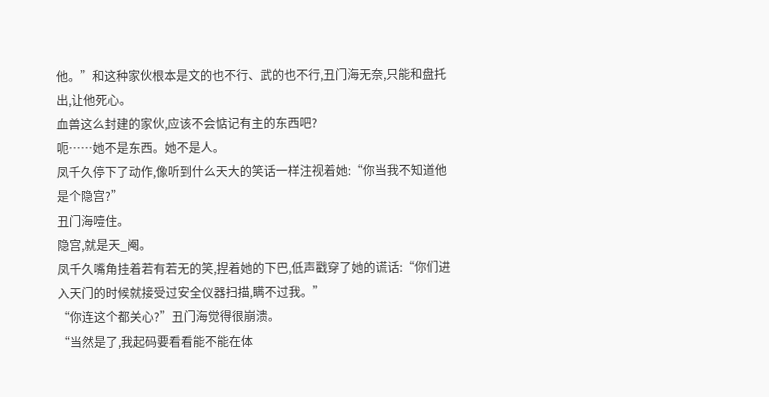他。”和这种家伙根本是文的也不行、武的也不行,丑门海无奈,只能和盘托出,让他死心。
血兽这么封建的家伙,应该不会惦记有主的东西吧?
呃……她不是东西。她不是人。
凤千久停下了动作,像听到什么天大的笑话一样注视着她:“你当我不知道他是个隐宫?”
丑门海噎住。
隐宫,就是天_阉。
凤千久嘴角挂着若有若无的笑,捏着她的下巴,低声戳穿了她的谎话:“你们进入天门的时候就接受过安全仪器扫描,瞒不过我。”
“你连这个都关心?”丑门海觉得很崩溃。
“当然是了,我起码要看看能不能在体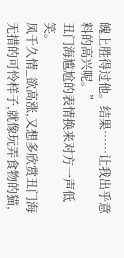魄上胜得过他。结果……让我出乎意料的高兴呢。”
丑门海尴尬的表情换来对方一声低笑。
凤千久情_欲高涨,又想多欣赏丑门海无措的可怜样子,就像玩弄食物的猫,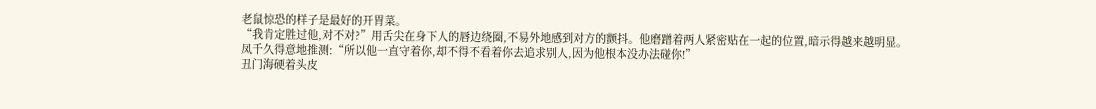老鼠惊恐的样子是最好的开胃菜。
“我肯定胜过他,对不对?”用舌尖在身下人的唇边绕圈,不易外地感到对方的颤抖。他磨蹭着两人紧密贴在一起的位置,暗示得越来越明显。
凤千久得意地推测:“所以他一直守着你,却不得不看着你去追求别人,因为他根本没办法碰你!”
丑门海硬着头皮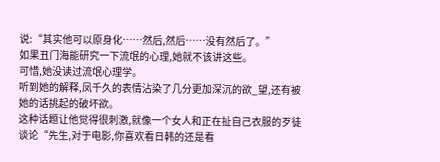说:“其实他可以原身化……然后,然后……没有然后了。”
如果丑门海能研究一下流氓的心理,她就不该讲这些。
可惜,她没读过流氓心理学。
听到她的解释,凤千久的表情沾染了几分更加深沉的欲_望,还有被她的话挑起的破坏欲。
这种话题让他觉得很刺激,就像一个女人和正在扯自己衣服的歹徒谈论“先生,对于电影,你喜欢看日韩的还是看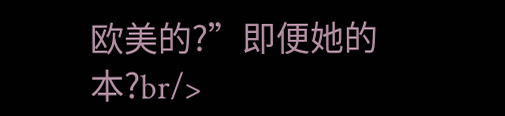欧美的?”即便她的本?br/>